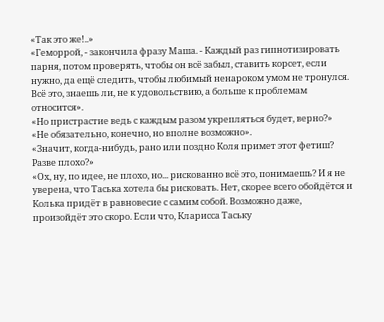«Так это же!..»
«Геморрой, - закончила фразу Маша. - Каждый раз гипнотизировать парня, потом проверять, чтобы он всё забыл, ставить корсет, если нужно, да ещё следить, чтобы любимый ненароком умом не тронулся. Всё это, знаешь ли, не к удовольствию, а больше к проблемам относится».
«Но пристрастие ведь с каждым разом укрепляться будет, верно?»
«Не обязательно, конечно, но вполне возможно».
«Значит, когда-нибудь, рано или поздно Коля примет этот фетиш? Разве плохо?»
«Ох, ну, по идее, не плохо, но... рискованно всё это, понимаешь? И я не уверена, что Таська хотела бы рисковать. Нет, скорее всего обойдётся и Колька придёт в равновесие с самим собой. Возможно даже, произойдёт это скоро. Если что, Кларисса Таську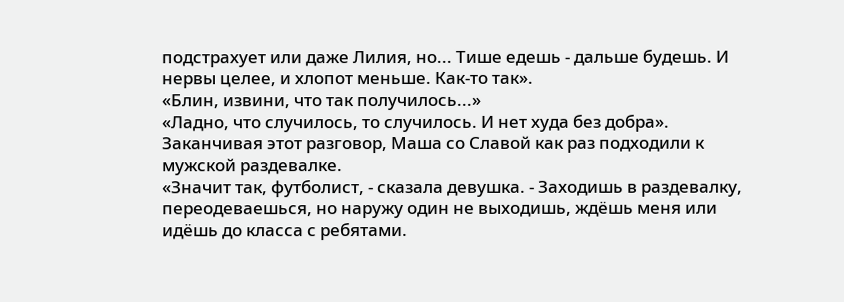подстрахует или даже Лилия, но... Тише едешь - дальше будешь. И нервы целее, и хлопот меньше. Как-то так».
«Блин, извини, что так получилось...»
«Ладно, что случилось, то случилось. И нет худа без добра».
Заканчивая этот разговор, Маша со Славой как раз подходили к мужской раздевалке.
«Значит так, футболист, - сказала девушка. - Заходишь в раздевалку, переодеваешься, но наружу один не выходишь, ждёшь меня или идёшь до класса с ребятами.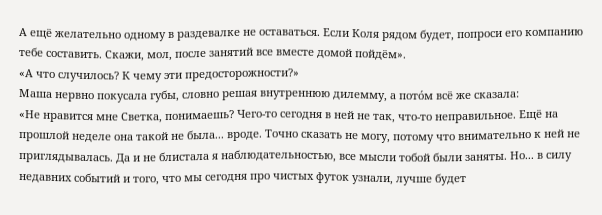А ещё желательно одному в раздевалке не оставаться. Если Коля рядом будет, попроси его компанию тебе составить. Скажи, мол, после занятий все вместе домой пойдём».
«А что случилось? К чему эти предосторожности?»
Маша нервно покусала губы, словно решая внутреннюю дилемму, а пото́м всё же сказала:
«Не нравится мне Светка, понимаешь? Чего-то сегодня в ней не так, что-то неправильное. Ещё на прошлой неделе она такой не была... вроде. Точно сказать не могу, потому что внимательно к ней не приглядывалась. Да и не блистала я наблюдательностью, все мысли тобой были заняты. Но... в силу недавних событий и того, что мы сегодня про чистых футок узнали, лучше будет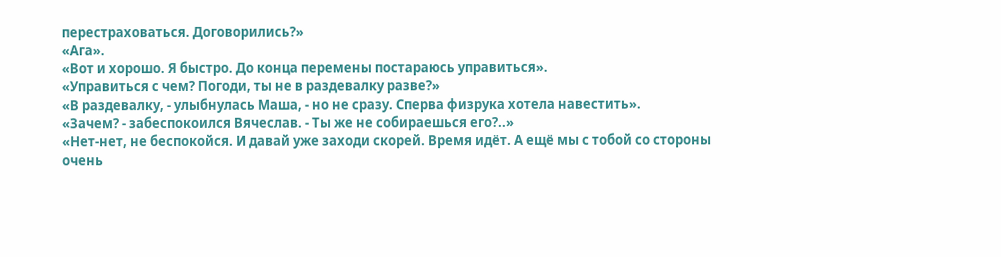перестраховаться. Договорились?»
«Ага».
«Вот и хорошо. Я быстро. До конца перемены постараюсь управиться».
«Управиться с чем? Погоди, ты не в раздевалку разве?»
«В раздевалку, - улыбнулась Маша, - но не сразу. Сперва физрука хотела навестить».
«Зачем? - забеспокоился Вячеслав. - Ты же не собираешься его?..»
«Нет-нет, не беспокойся. И давай уже заходи скорей. Время идёт. А ещё мы с тобой со стороны очень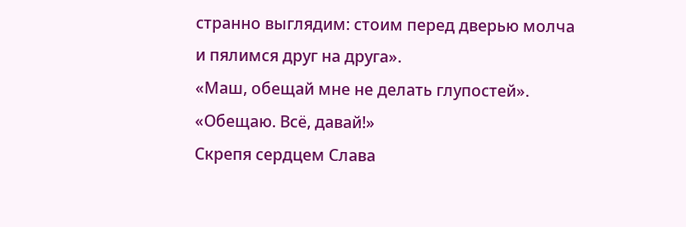странно выглядим: стоим перед дверью молча и пялимся друг на друга».
«Маш, обещай мне не делать глупостей».
«Обещаю. Всё, давай!»
Скрепя сердцем Слава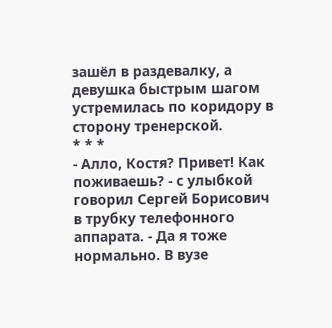зашёл в раздевалку, а девушка быстрым шагом устремилась по коридору в сторону тренерской.
* * *
- Алло, Костя? Привет! Как поживаешь? - с улыбкой говорил Сергей Борисович в трубку телефонного аппарата. - Да я тоже нормально. В вузе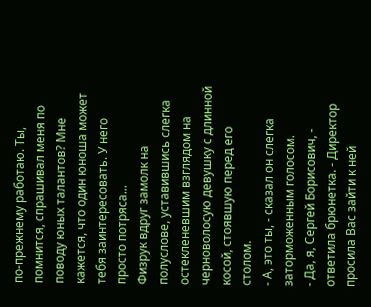по-прежнему работаю. Ты, помнится, спрашивал меня по поводу юных талантов? Мне кажется, что один юноша может тебя заинтересовать. У него просто потряса...
Физрук вдруг замолк на полуслове, уставившись слегка остекленевшим взглядом на черноволосую девушку с длинной косой, стоявшую перед его столом.
- А, это ты, - сказал он слегка заторможенным голосом.
- Да, я, Сергей Борисович, - ответила брюнетка. - Директор просила Вас зайти к ней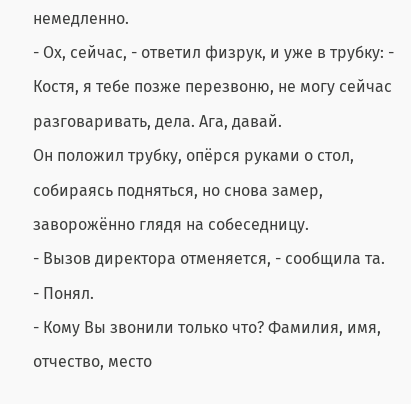немедленно.
- Ох, сейчас, - ответил физрук, и уже в трубку: - Костя, я тебе позже перезвоню, не могу сейчас разговаривать, дела. Ага, давай.
Он положил трубку, опёрся руками о стол, собираясь подняться, но снова замер, заворожённо глядя на собеседницу.
- Вызов директора отменяется, - сообщила та.
- Понял.
- Кому Вы звонили только что? Фамилия, имя, отчество, место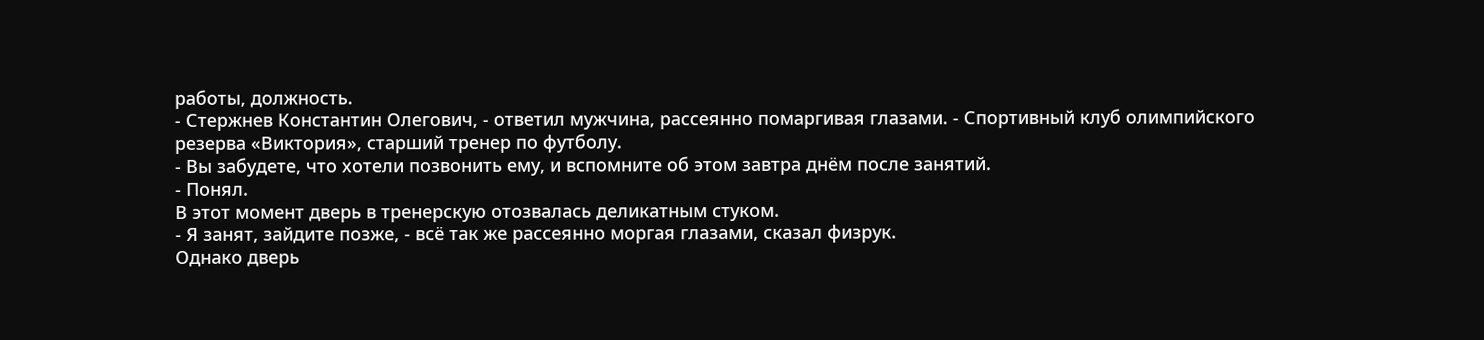работы, должность.
- Стержнев Константин Олегович, - ответил мужчина, рассеянно помаргивая глазами. - Спортивный клуб олимпийского резерва «Виктория», старший тренер по футболу.
- Вы забудете, что хотели позвонить ему, и вспомните об этом завтра днём после занятий.
- Понял.
В этот момент дверь в тренерскую отозвалась деликатным стуком.
- Я занят, зайдите позже, - всё так же рассеянно моргая глазами, сказал физрук.
Однако дверь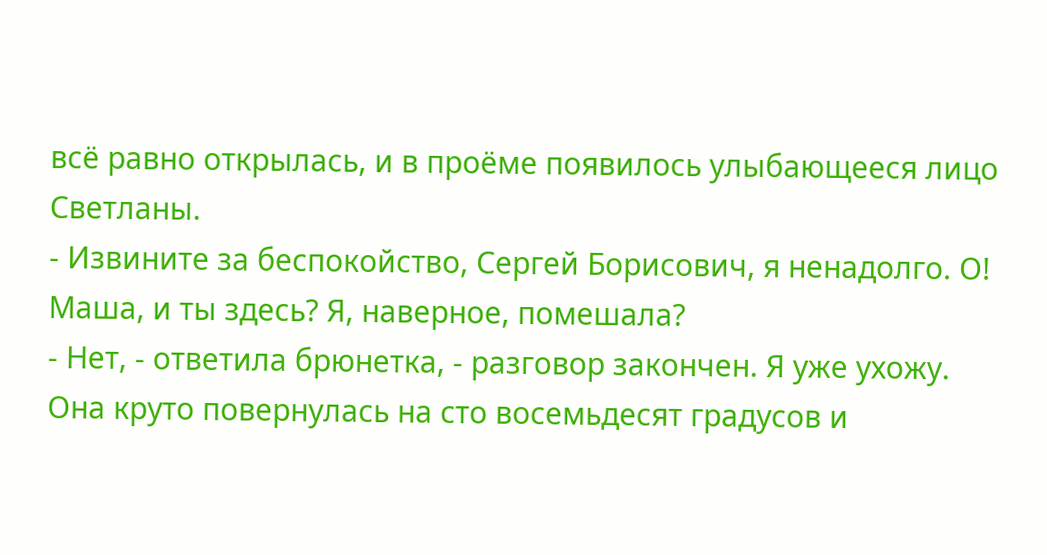всё равно открылась, и в проёме появилось улыбающееся лицо Светланы.
- Извините за беспокойство, Сергей Борисович, я ненадолго. О! Маша, и ты здесь? Я, наверное, помешала?
- Нет, - ответила брюнетка, - разговор закончен. Я уже ухожу.
Она круто повернулась на сто восемьдесят градусов и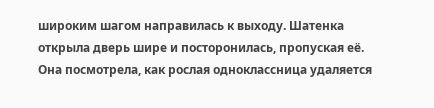широким шагом направилась к выходу. Шатенка открыла дверь шире и посторонилась, пропуская её. Она посмотрела, как рослая одноклассница удаляется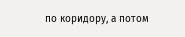по коридору, а потом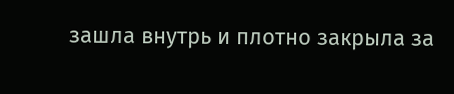зашла внутрь и плотно закрыла за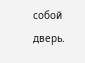собой дверь.